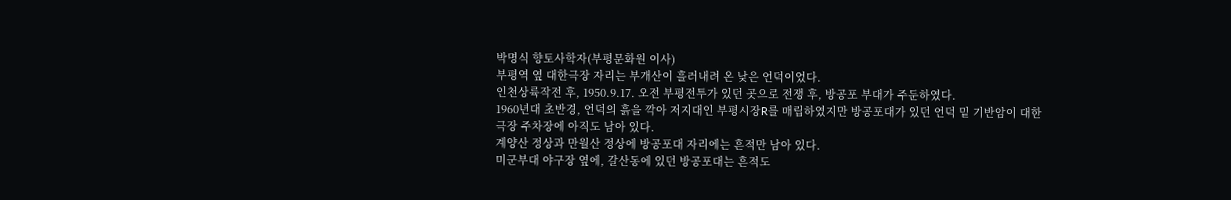박명식 향토사학자(부평문화원 이사)
부평역 옆 대한극장 자리는 부개산이 흘러내려 온 낮은 언덕이었다.
인천상륙작전 후, 1950.9.17. 오전 부평전투가 있던 곳으로 전쟁 후, 방공포 부대가 주둔하였다.
1960년대 초반경, 언덕의 흙을 깍아 저지대인 부평시장R를 매립하였지만 방공포대가 있던 언덕 밑 기반암이 대한극장 주차장에 아직도 남아 있다.
계양산 정상과 만월산 정상에 방공포대 자리에는 흔적만 남아 있다.
미군부대 야구장 옆에, 갈산동에 있던 방공포대는 흔적도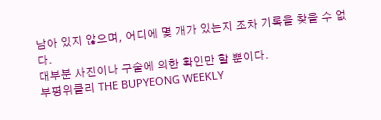남아 있지 않으며, 어디에 몇 개가 있는지 조차 기록을 찾을 수 없다.
대부분 사진이나 구술에 의한 확인만 할 뿐이다.
부평위클리 THE BUPYEONG WEEKLY